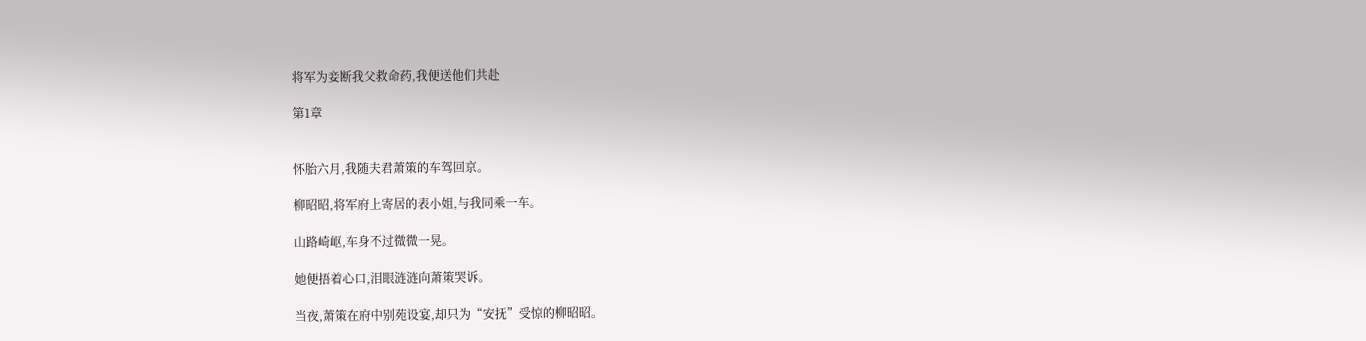将军为妾断我父救命药,我便送他们共赴

第1章


怀胎六月,我随夫君萧策的车驾回京。

柳昭昭,将军府上寄居的表小姐,与我同乘一车。

山路崎岖,车身不过微微一晃。

她便捂着心口,泪眼涟涟向萧策哭诉。

当夜,萧策在府中别苑设宴,却只为“安抚”受惊的柳昭昭。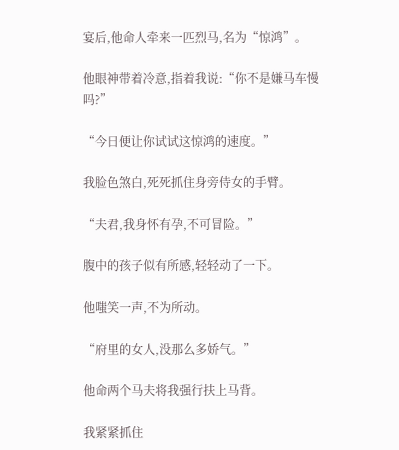宴后,他命人牵来一匹烈马,名为“惊鸿”。

他眼神带着冷意,指着我说:“你不是嫌马车慢吗?”

“今日便让你试试这惊鸿的速度。”

我脸色煞白,死死抓住身旁侍女的手臂。

“夫君,我身怀有孕,不可冒险。”

腹中的孩子似有所感,轻轻动了一下。

他嗤笑一声,不为所动。

“府里的女人,没那么多娇气。”

他命两个马夫将我强行扶上马背。

我紧紧抓住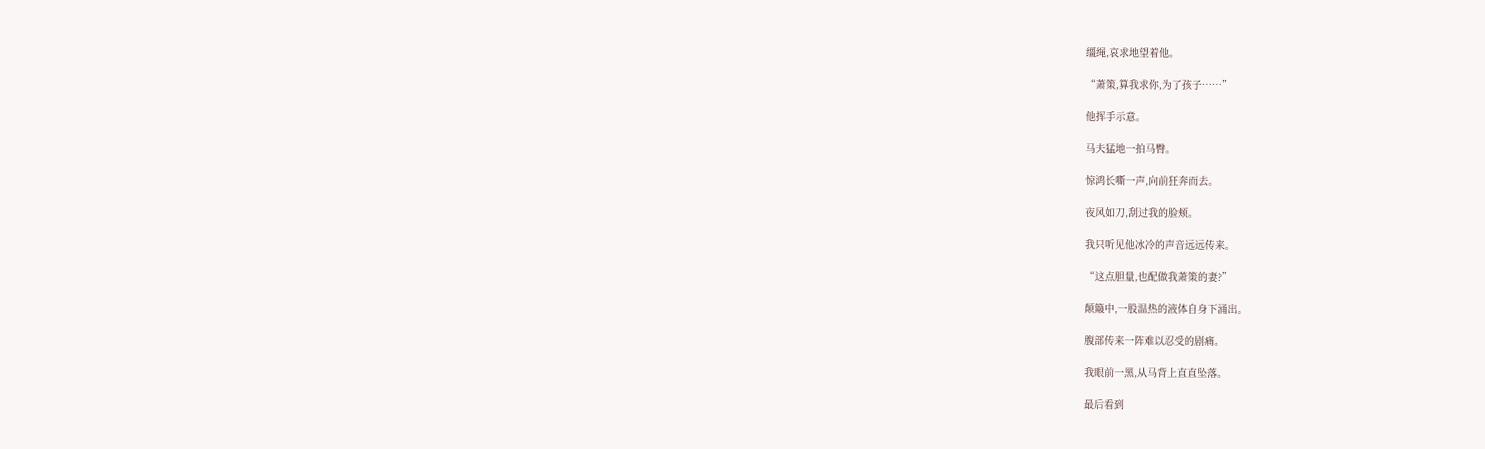缰绳,哀求地望着他。

“萧策,算我求你,为了孩子……”

他挥手示意。

马夫猛地一拍马臀。

惊鸿长嘶一声,向前狂奔而去。

夜风如刀,刮过我的脸颊。

我只听见他冰冷的声音远远传来。

“这点胆量,也配做我萧策的妻?”

颠簸中,一股温热的液体自身下涌出。

腹部传来一阵难以忍受的剧痛。

我眼前一黑,从马背上直直坠落。

最后看到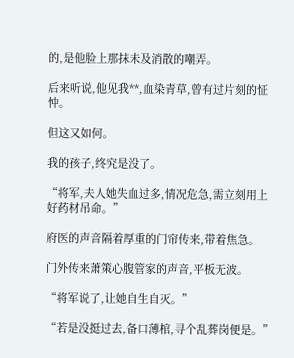的,是他脸上那抹未及消散的嘲弄。

后来听说,他见我**,血染青草,曾有过片刻的怔忡。

但这又如何。

我的孩子,终究是没了。

“将军,夫人她失血过多,情况危急,需立刻用上好药材吊命。”

府医的声音隔着厚重的门帘传来,带着焦急。

门外传来萧策心腹管家的声音,平板无波。

“将军说了,让她自生自灭。”

“若是没挺过去,备口薄棺,寻个乱葬岗便是。”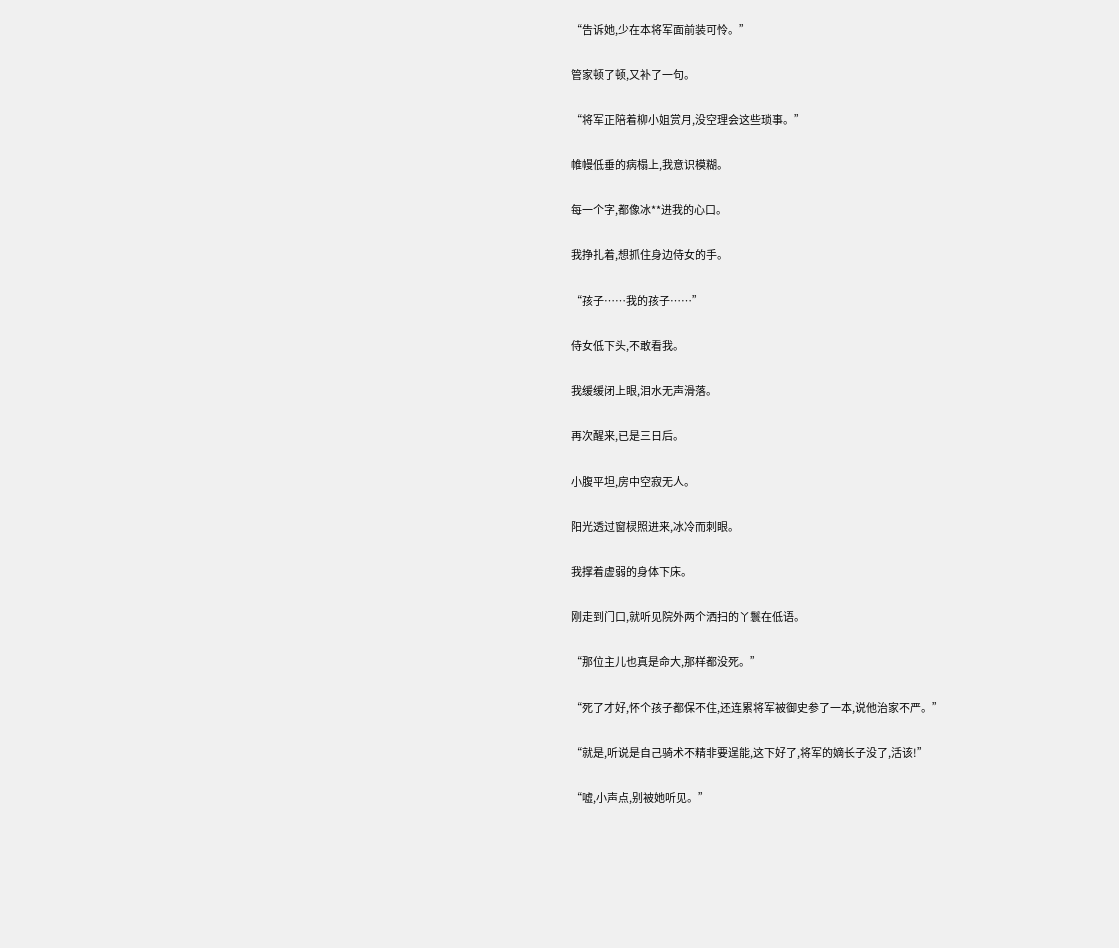“告诉她,少在本将军面前装可怜。”

管家顿了顿,又补了一句。

“将军正陪着柳小姐赏月,没空理会这些琐事。”

帷幔低垂的病榻上,我意识模糊。

每一个字,都像冰**进我的心口。

我挣扎着,想抓住身边侍女的手。

“孩子……我的孩子……”

侍女低下头,不敢看我。

我缓缓闭上眼,泪水无声滑落。

再次醒来,已是三日后。

小腹平坦,房中空寂无人。

阳光透过窗棂照进来,冰冷而刺眼。

我撑着虚弱的身体下床。

刚走到门口,就听见院外两个洒扫的丫鬟在低语。

“那位主儿也真是命大,那样都没死。”

“死了才好,怀个孩子都保不住,还连累将军被御史参了一本,说他治家不严。”

“就是,听说是自己骑术不精非要逞能,这下好了,将军的嫡长子没了,活该!”

“嘘,小声点,别被她听见。”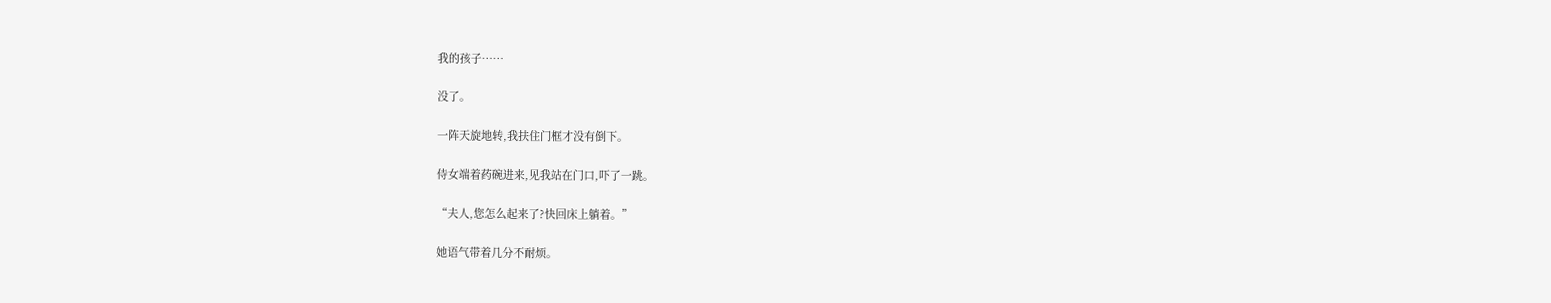我的孩子……

没了。

一阵天旋地转,我扶住门框才没有倒下。

侍女端着药碗进来,见我站在门口,吓了一跳。

“夫人,您怎么起来了?快回床上躺着。”

她语气带着几分不耐烦。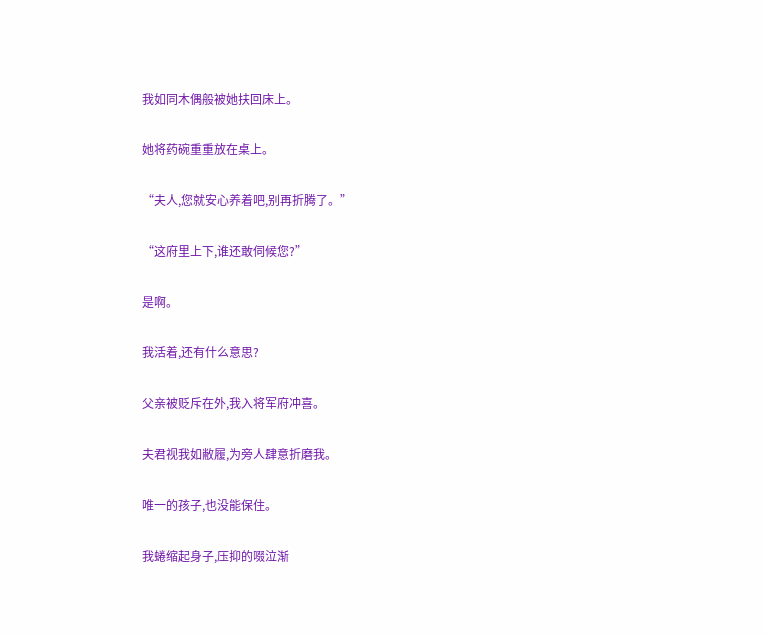我如同木偶般被她扶回床上。

她将药碗重重放在桌上。

“夫人,您就安心养着吧,别再折腾了。”

“这府里上下,谁还敢伺候您?”

是啊。

我活着,还有什么意思?

父亲被贬斥在外,我入将军府冲喜。

夫君视我如敝履,为旁人肆意折磨我。

唯一的孩子,也没能保住。

我蜷缩起身子,压抑的啜泣渐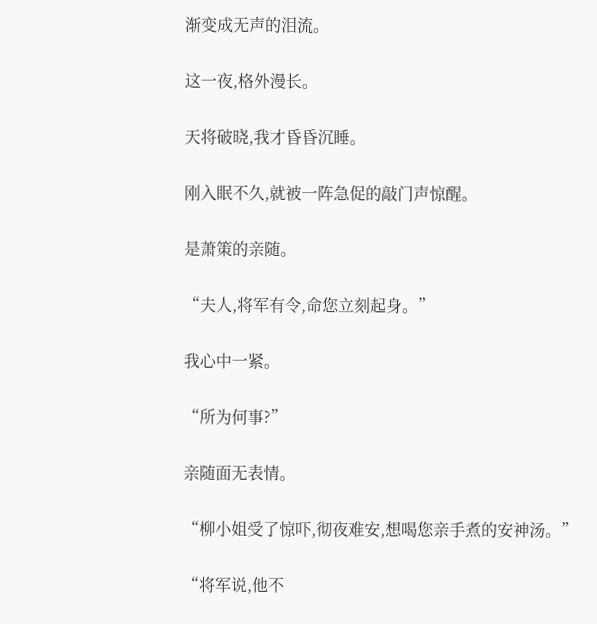渐变成无声的泪流。

这一夜,格外漫长。

天将破晓,我才昏昏沉睡。

刚入眠不久,就被一阵急促的敲门声惊醒。

是萧策的亲随。

“夫人,将军有令,命您立刻起身。”

我心中一紧。

“所为何事?”

亲随面无表情。

“柳小姐受了惊吓,彻夜难安,想喝您亲手煮的安神汤。”

“将军说,他不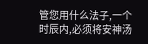管您用什么法子,一个时辰内,必须将安神汤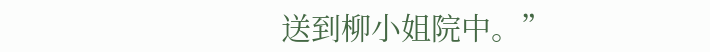送到柳小姐院中。”